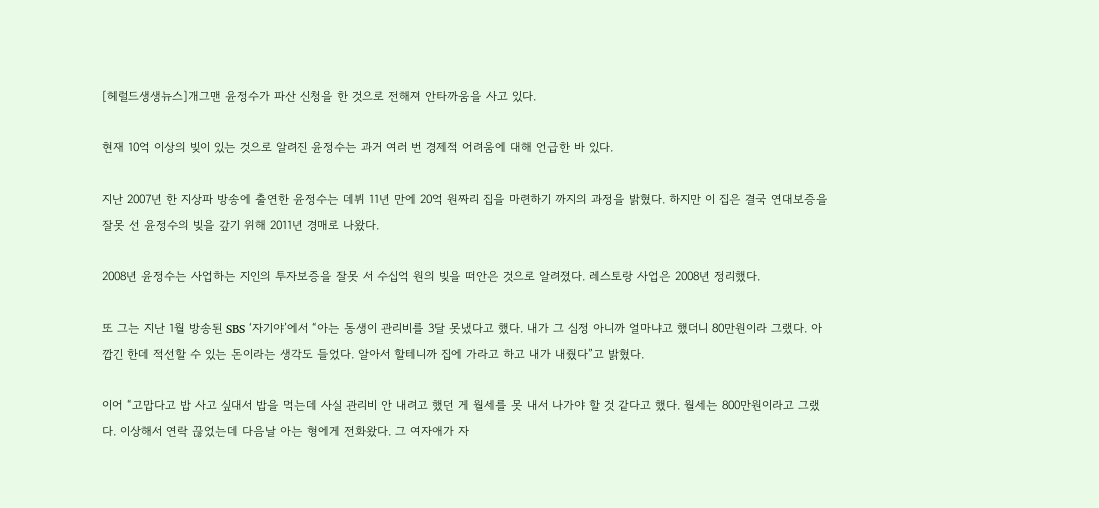[헤럴드생생뉴스]개그맨 윤정수가 파산 신청을 한 것으로 전해져 안타까움을 사고 있다.

현재 10억 이상의 빚이 있는 것으로 알려진 윤정수는 과거 여러 번 경제적 어려움에 대해 언급한 바 있다.

지난 2007년 한 지상파 방송에 출연한 윤정수는 데뷔 11년 만에 20억 원짜리 집을 마련하기 까지의 과정을 밝혔다. 하지만 이 집은 결국 연대보증을 잘못 선 윤정수의 빚을 갚기 위해 2011년 경매로 나왔다.

2008년 윤정수는 사업하는 지인의 투자보증을 잘못 서 수십억 원의 빚을 떠안은 것으로 알려졌다. 레스토랑 사업은 2008년 정리했다.

또 그는 지난 1월 방송된 SBS ‘자기야’에서 “아는 동생이 관리비를 3달 못냈다고 했다. 내가 그 심정 아니까 얼마냐고 했더니 80만원이라 그랬다. 아깝긴 한데 적선할 수 있는 돈이라는 생각도 들었다. 알아서 할테니까 집에 가라고 하고 내가 내줬다”고 밝혔다.

이어 “고맙다고 밥 사고 싶대서 밥을 먹는데 사실 관리비 안 내려고 했던 게 월세를 못 내서 나가야 할 것 같다고 했다. 월세는 800만원이라고 그랬다. 이상해서 연락 끊었는데 다음날 아는 형에게 전화왔다. 그 여자애가 자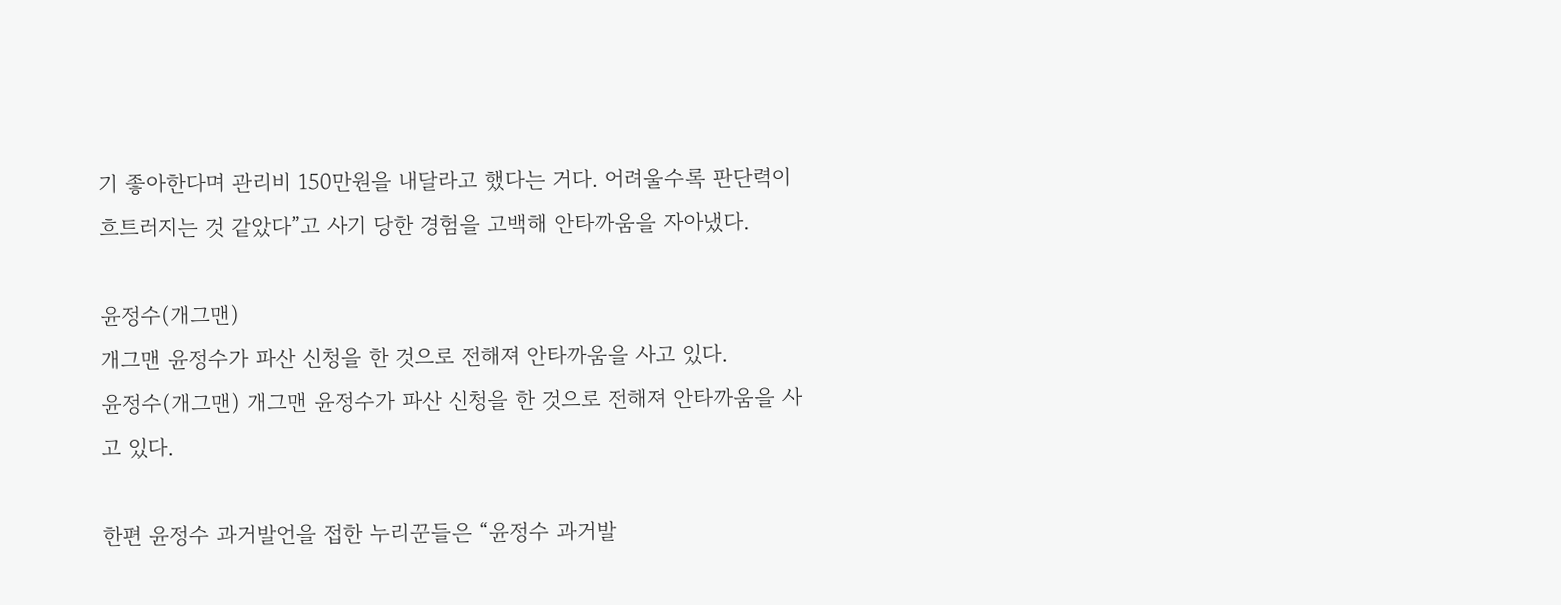기 좋아한다며 관리비 150만원을 내달라고 했다는 거다. 어려울수록 판단력이 흐트러지는 것 같았다”고 사기 당한 경험을 고백해 안타까움을 자아냈다.

윤정수(개그맨)
개그맨 윤정수가 파산 신청을 한 것으로 전해져 안타까움을 사고 있다.
윤정수(개그맨) 개그맨 윤정수가 파산 신청을 한 것으로 전해져 안타까움을 사고 있다.

한편 윤정수 과거발언을 접한 누리꾼들은 “윤정수 과거발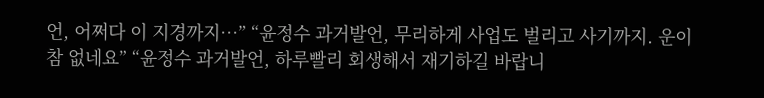언, 어쩌다 이 지경까지…” “윤정수 과거발언, 무리하게 사업도 벌리고 사기까지. 운이 참 없네요” “윤정수 과거발언, 하루빨리 회생해서 재기하길 바랍니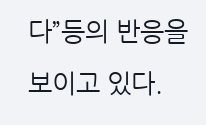다”등의 반응을 보이고 있다.